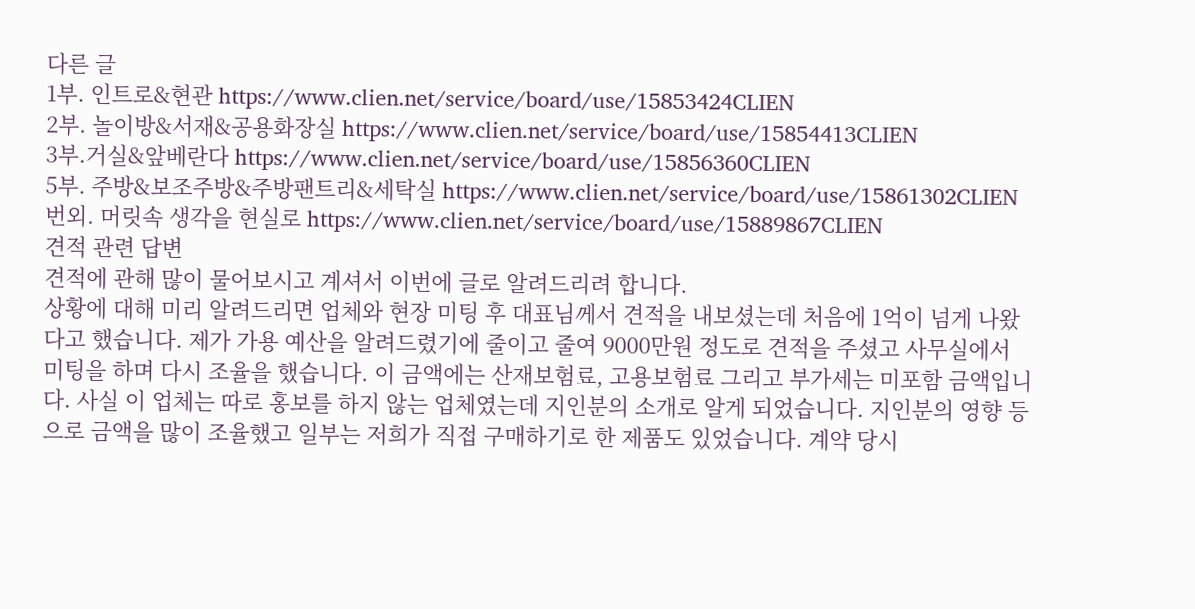다른 글
1부. 인트로&현관 https://www.clien.net/service/board/use/15853424CLIEN
2부. 놀이방&서재&공용화장실 https://www.clien.net/service/board/use/15854413CLIEN
3부.거실&앞베란다 https://www.clien.net/service/board/use/15856360CLIEN
5부. 주방&보조주방&주방팬트리&세탁실 https://www.clien.net/service/board/use/15861302CLIEN
번외. 머릿속 생각을 현실로 https://www.clien.net/service/board/use/15889867CLIEN
견적 관련 답변
견적에 관해 많이 물어보시고 계셔서 이번에 글로 알려드리려 합니다.
상황에 대해 미리 알려드리면 업체와 현장 미팅 후 대표님께서 견적을 내보셨는데 처음에 1억이 넘게 나왔다고 했습니다. 제가 가용 예산을 알려드렸기에 줄이고 줄여 9000만원 정도로 견적을 주셨고 사무실에서 미팅을 하며 다시 조율을 했습니다. 이 금액에는 산재보험료, 고용보험료 그리고 부가세는 미포함 금액입니다. 사실 이 업체는 따로 홍보를 하지 않는 업체였는데 지인분의 소개로 알게 되었습니다. 지인분의 영향 등으로 금액을 많이 조율했고 일부는 저희가 직접 구매하기로 한 제품도 있었습니다. 계약 당시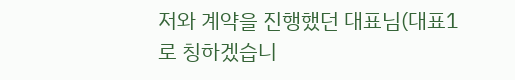저와 계약을 진행했던 대표님(대표1로 칭하겠습니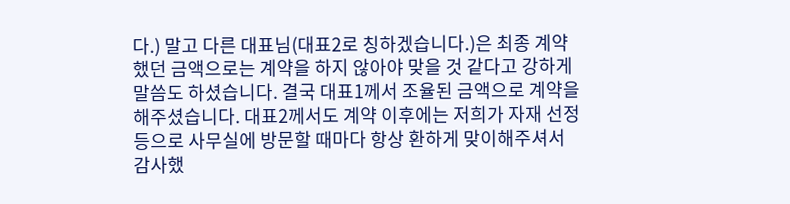다.) 말고 다른 대표님(대표2로 칭하겠습니다.)은 최종 계약했던 금액으로는 계약을 하지 않아야 맞을 것 같다고 강하게 말씀도 하셨습니다. 결국 대표1께서 조율된 금액으로 계약을 해주셨습니다. 대표2께서도 계약 이후에는 저희가 자재 선정 등으로 사무실에 방문할 때마다 항상 환하게 맞이해주셔서 감사했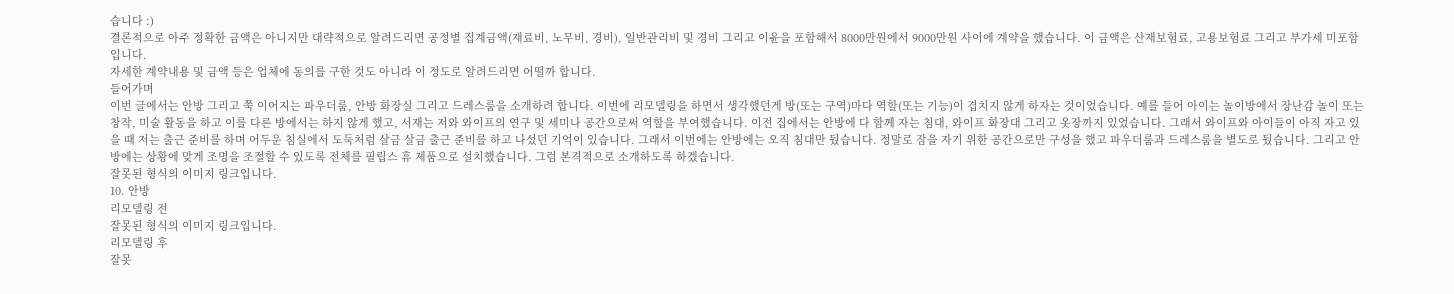습니다 :)
결론적으로 아주 정확한 금액은 아니지만 대략적으로 알려드리면 공정별 집계금액(재료비, 노무비, 경비), 일반관리비 및 경비 그리고 이윤을 포함해서 8000만원에서 9000만원 사이에 계약을 했습니다. 이 금액은 산재보험료, 고용보험료 그리고 부가세 미포함입니다.
자세한 계약내용 및 금액 등은 업체에 동의를 구한 것도 아니라 이 정도로 알려드리면 어떨까 합니다.
들어가며
이번 글에서는 안방 그리고 쭉 이어지는 파우더룸, 안방 화장실 그리고 드레스룸을 소개하려 합니다. 이번에 리모델링을 하면서 생각했던게 방(또는 구역)마다 역할(또는 기능)이 겹치지 않게 하자는 것이었습니다. 예를 들어 아이는 놀이방에서 장난감 놀이 또는 창작, 미술 활동을 하고 이를 다른 방에서는 하지 않게 했고, 서재는 저와 와이프의 연구 및 세미나 공간으로써 역할을 부여했습니다. 이전 집에서는 안방에 다 함께 자는 침대, 와이프 화장대 그리고 옷장까지 있었습니다. 그래서 와이프와 아이들이 아직 자고 있을 때 저는 출근 준비를 하며 어두운 침실에서 도둑처럼 살금 살금 출근 준비를 하고 나섰던 기억이 있습니다. 그래서 이번에는 안방에는 오직 침대만 뒀습니다. 정말로 잠을 자기 위한 공간으로만 구성을 했고 파우더룸과 드레스룸을 별도로 뒀습니다. 그리고 안방에는 상황에 맞게 조명을 조절할 수 있도록 전체를 필립스 휴 제품으로 설치했습니다. 그럼 본격적으로 소개하도록 하겠습니다.
잘못된 형식의 이미지 링크입니다.
10. 안방
리모델링 전
잘못된 형식의 이미지 링크입니다.
리모델링 후
잘못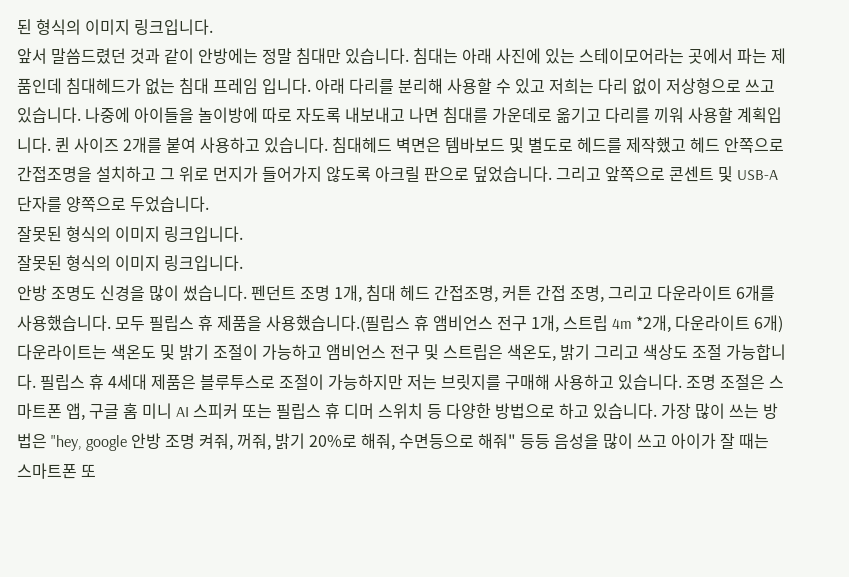된 형식의 이미지 링크입니다.
앞서 말씀드렸던 것과 같이 안방에는 정말 침대만 있습니다. 침대는 아래 사진에 있는 스테이모어라는 곳에서 파는 제품인데 침대헤드가 없는 침대 프레임 입니다. 아래 다리를 분리해 사용할 수 있고 저희는 다리 없이 저상형으로 쓰고 있습니다. 나중에 아이들을 놀이방에 따로 자도록 내보내고 나면 침대를 가운데로 옮기고 다리를 끼워 사용할 계획입니다. 퀸 사이즈 2개를 붙여 사용하고 있습니다. 침대헤드 벽면은 템바보드 및 별도로 헤드를 제작했고 헤드 안쪽으로 간접조명을 설치하고 그 위로 먼지가 들어가지 않도록 아크릴 판으로 덮었습니다. 그리고 앞쪽으로 콘센트 및 USB-A 단자를 양쪽으로 두었습니다.
잘못된 형식의 이미지 링크입니다.
잘못된 형식의 이미지 링크입니다.
안방 조명도 신경을 많이 썼습니다. 펜던트 조명 1개, 침대 헤드 간접조명, 커튼 간접 조명, 그리고 다운라이트 6개를 사용했습니다. 모두 필립스 휴 제품을 사용했습니다.(필립스 휴 앰비언스 전구 1개, 스트립 4m *2개, 다운라이트 6개) 다운라이트는 색온도 및 밝기 조절이 가능하고 앰비언스 전구 및 스트립은 색온도, 밝기 그리고 색상도 조절 가능합니다. 필립스 휴 4세대 제품은 블루투스로 조절이 가능하지만 저는 브릿지를 구매해 사용하고 있습니다. 조명 조절은 스마트폰 앱, 구글 홈 미니 AI 스피커 또는 필립스 휴 디머 스위치 등 다양한 방법으로 하고 있습니다. 가장 많이 쓰는 방법은 "hey, google 안방 조명 켜줘, 꺼줘, 밝기 20%로 해줘, 수면등으로 해줘" 등등 음성을 많이 쓰고 아이가 잘 때는 스마트폰 또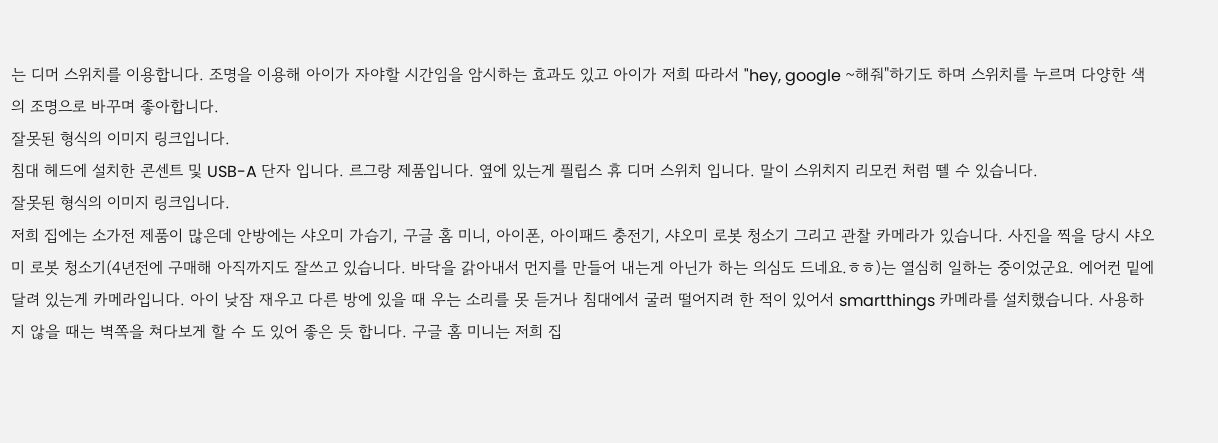는 디머 스위치를 이용합니다. 조명을 이용해 아이가 자야할 시간임을 암시하는 효과도 있고 아이가 저희 따라서 "hey, google ~해줘"하기도 하며 스위치를 누르며 다양한 색의 조명으로 바꾸며 좋아합니다.
잘못된 형식의 이미지 링크입니다.
침대 헤드에 설치한 콘센트 및 USB-A 단자 입니다. 르그랑 제품입니다. 옆에 있는게 픨립스 휴 디머 스위치 입니다. 말이 스위치지 리모컨 처럼 뗄 수 있습니다.
잘못된 형식의 이미지 링크입니다.
저희 집에는 소가전 제품이 많은데 안방에는 샤오미 가습기, 구글 홈 미니, 아이폰, 아이패드 충전기, 샤오미 로봇 청소기 그리고 관찰 카메라가 있습니다. 사진을 찍을 당시 샤오미 로봇 청소기(4년전에 구매해 아직까지도 잘쓰고 있습니다. 바닥을 갉아내서 먼지를 만들어 내는게 아닌가 하는 의심도 드네요.ㅎㅎ)는 열심히 일하는 중이었군요. 에어컨 밑에 달려 있는게 카메라입니다. 아이 낮잠 재우고 다른 방에 있을 때 우는 소리를 못 듣거나 침대에서 굴러 떨어지려 한 적이 있어서 smartthings 카메라를 설치했습니다. 사용하지 않을 때는 벽쪽을 쳐다보게 할 수 도 있어 좋은 듯 합니다. 구글 홈 미니는 저희 집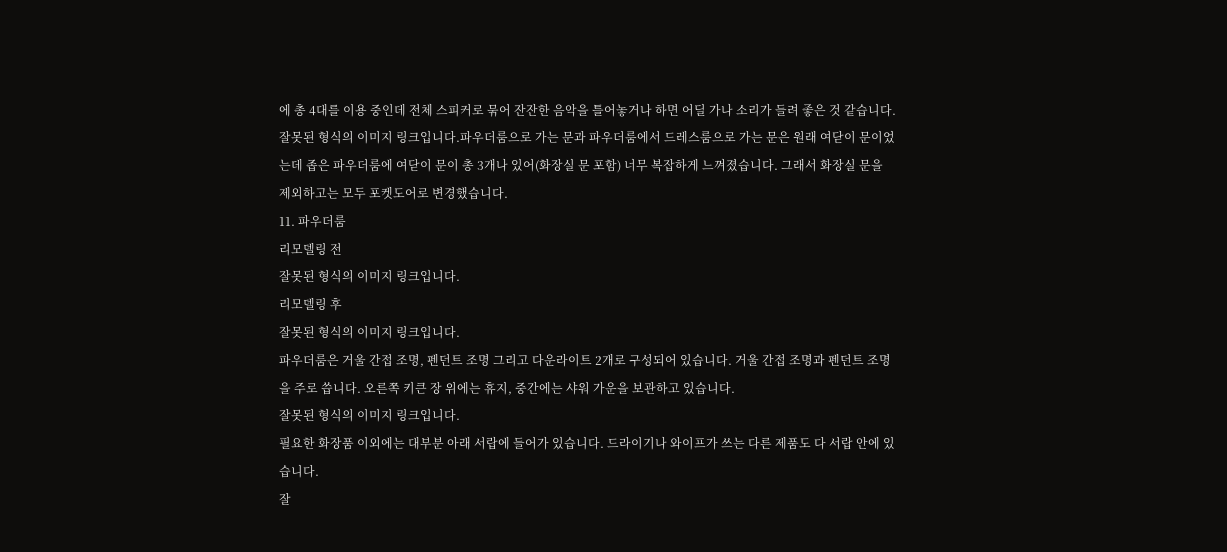에 총 4대를 이용 중인데 전체 스피커로 묶어 잔잔한 음악을 틀어놓거나 하면 어딜 가나 소리가 들려 좋은 것 같습니다.
잘못된 형식의 이미지 링크입니다.파우더룸으로 가는 문과 파우더룸에서 드레스룸으로 가는 문은 원래 여닫이 문이었는데 좁은 파우더룸에 여닫이 문이 총 3개나 있어(화장실 문 포함) 너무 복잡하게 느껴졌습니다. 그래서 화장실 문을 제외하고는 모두 포켓도어로 변경했습니다.
11. 파우더룸
리모델링 전
잘못된 형식의 이미지 링크입니다.
리모델링 후
잘못된 형식의 이미지 링크입니다.
파우더룸은 거울 간접 조명, 펜던트 조명 그리고 다운라이트 2개로 구성되어 있습니다. 거울 간접 조명과 펜던트 조명을 주로 씁니다. 오른쪽 키큰 장 위에는 휴지, 중간에는 샤워 가운을 보관하고 있습니다.
잘못된 형식의 이미지 링크입니다.
필요한 화장품 이외에는 대부분 아래 서랍에 들어가 있습니다. 드라이기나 와이프가 쓰는 다른 제품도 다 서랍 안에 있습니다.
잘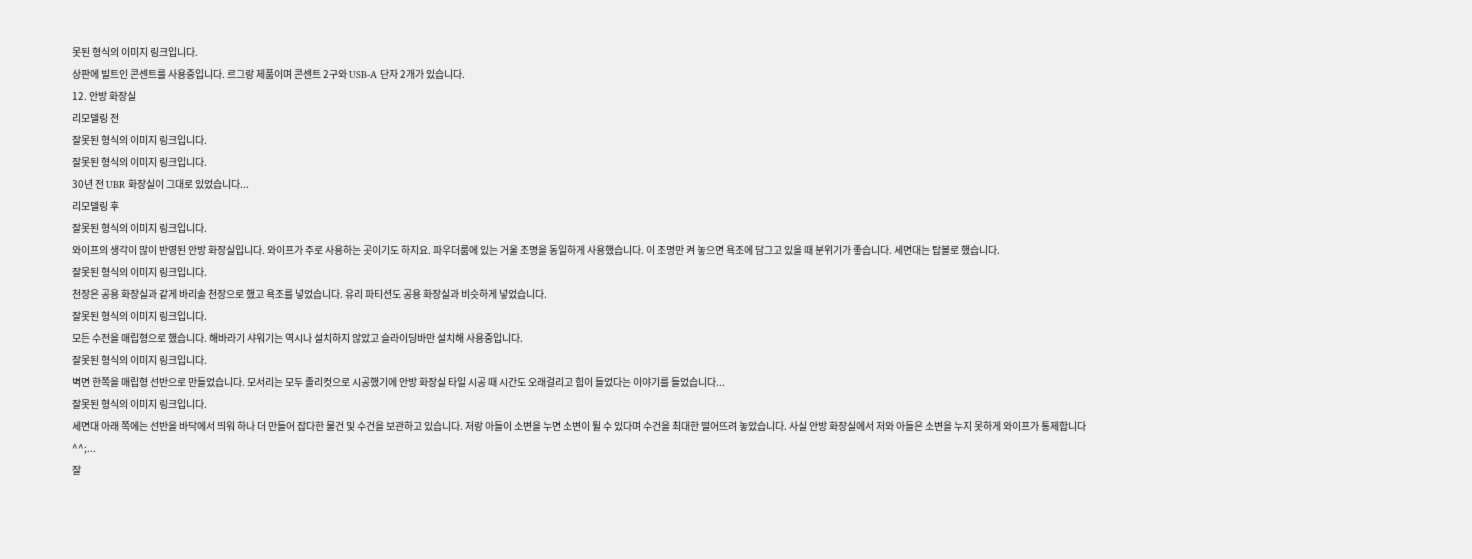못된 형식의 이미지 링크입니다.
상판에 빌트인 콘센트를 사용중입니다. 르그랑 제품이며 콘센트 2구와 USB-A 단자 2개가 있습니다.
12. 안방 화장실
리모델링 전
잘못된 형식의 이미지 링크입니다.
잘못된 형식의 이미지 링크입니다.
30년 전 UBR 화장실이 그대로 있었습니다...
리모델링 후
잘못된 형식의 이미지 링크입니다.
와이프의 생각이 많이 반영된 안방 화장실입니다. 와이프가 주로 사용하는 곳이기도 하지요. 파우더룸에 있는 거울 조명을 동일하게 사용했습니다. 이 조명만 켜 놓으면 욕조에 담그고 있을 때 분위기가 좋습니다. 세면대는 탑볼로 했습니다.
잘못된 형식의 이미지 링크입니다.
천장은 공용 화장실과 같게 바리솔 천장으로 했고 욕조를 넣었습니다. 유리 파티션도 공용 화장실과 비슷하게 넣었습니다.
잘못된 형식의 이미지 링크입니다.
모든 수전을 매립형으로 했습니다. 해바라기 샤워기는 역시나 설치하지 않았고 슬라이딩바만 설치해 사용중입니다.
잘못된 형식의 이미지 링크입니다.
벽면 한쪽을 매립형 선반으로 만들었습니다. 모서리는 모두 졸리컷으로 시공했기에 안방 화장실 타일 시공 때 시간도 오래걸리고 힘이 들었다는 이야기를 들었습니다...
잘못된 형식의 이미지 링크입니다.
세면대 아래 쪽에는 선반을 바닥에서 띄워 하나 더 만들어 잡다한 물건 및 수건을 보관하고 있습니다. 저랑 아들이 소변을 누면 소변이 튈 수 있다며 수건을 최대한 떨어뜨려 놓았습니다. 사실 안방 화장실에서 저와 아들은 소변을 누지 못하게 와이프가 통제합니다^^;...
잘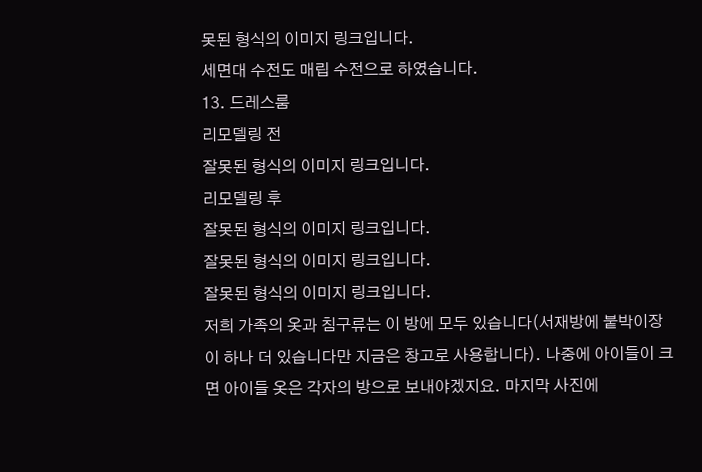못된 형식의 이미지 링크입니다.
세면대 수전도 매립 수전으로 하였습니다.
13. 드레스룸
리모델링 전
잘못된 형식의 이미지 링크입니다.
리모델링 후
잘못된 형식의 이미지 링크입니다.
잘못된 형식의 이미지 링크입니다.
잘못된 형식의 이미지 링크입니다.
저희 가족의 옷과 침구류는 이 방에 모두 있습니다(서재방에 붙박이장이 하나 더 있습니다만 지금은 창고로 사용합니다). 나중에 아이들이 크면 아이들 옷은 각자의 방으로 보내야겠지요. 마지막 사진에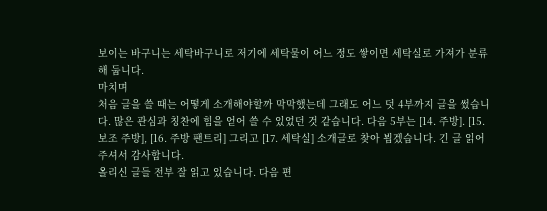보이는 바구니는 세탁바구니로 저기에 세탁물이 어느 정도 쌓이면 세탁실로 가져가 분류해 둡니다.
마치며
처음 글을 쓸 때는 어떻게 소개해야할까 막막했는데 그래도 어느 덧 4부까지 글을 썼습니다. 많은 관심과 칭찬에 힘을 얻어 쓸 수 있었던 것 같습니다. 다음 5부는 [14. 주방]. [15. 보조 주방], [16. 주방 팬트리] 그리고 [17. 세탁실] 소개글로 찾아 뵙겠습니다. 긴 글 읽어주셔서 감사합니다.
올리신 글들 전부 잘 읽고 있습니다. 다음 편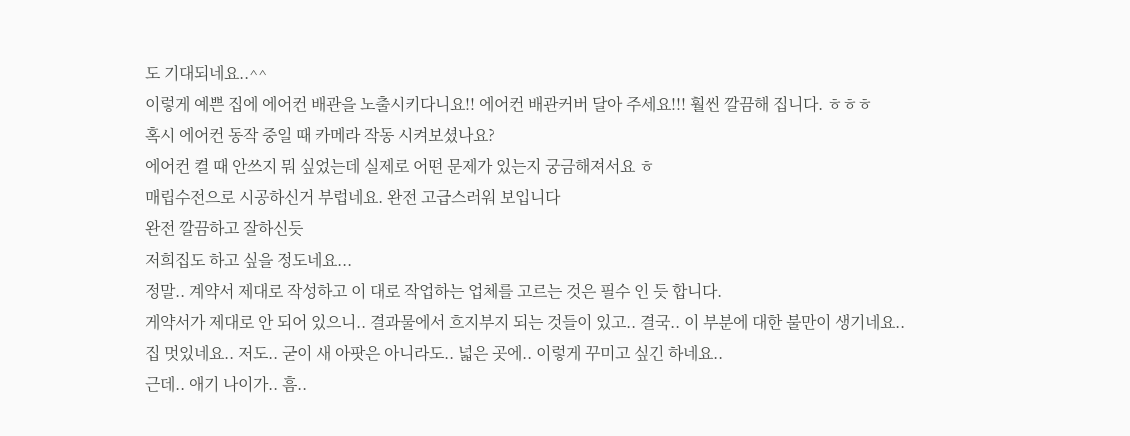도 기대되네요..^^
이렇게 예쁜 집에 에어컨 배관을 노출시키다니요!! 에어컨 배관커버 달아 주세요!!! 훨씬 깔끔해 집니다. ㅎㅎㅎ
혹시 에어컨 동작 중일 때 카메라 작동 시켜보셨나요?
에어컨 켤 때 안쓰지 뭐 싶었는데 실제로 어떤 문제가 있는지 궁금해져서요 ㅎ
매립수전으로 시공하신거 부럽네요. 완전 고급스러워 보입니다
완전 깔끔하고 잘하신듯
저희집도 하고 싶을 정도네요...
정말.. 계약서 제대로 작성하고 이 대로 작업하는 업체를 고르는 것은 필수 인 듯 합니다.
게약서가 제대로 안 되어 있으니.. 결과물에서 흐지부지 되는 것들이 있고.. 결국.. 이 부분에 대한 불만이 생기네요..
집 멋있네요.. 저도.. 굳이 새 아팟은 아니라도.. 넓은 곳에.. 이렇게 꾸미고 싶긴 하네요..
근데.. 애기 나이가.. 흠..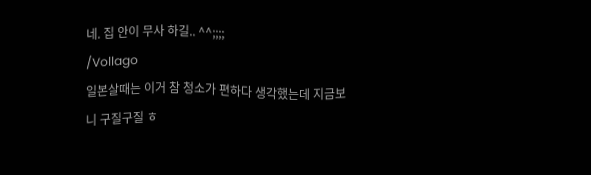네. 집 안이 무사 하길.. ^^;;;;
/Vollago
일본살때는 이거 참 청소가 편하다 생각했는데 지금보니 구질구질 ㅎ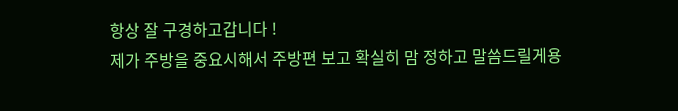항상 잘 구경하고갑니다 !
제가 주방을 중요시해서 주방편 보고 확실히 맘 정하고 말씀드릴게용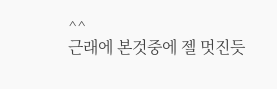^^
근래에 본것중에 젤 멋진듯